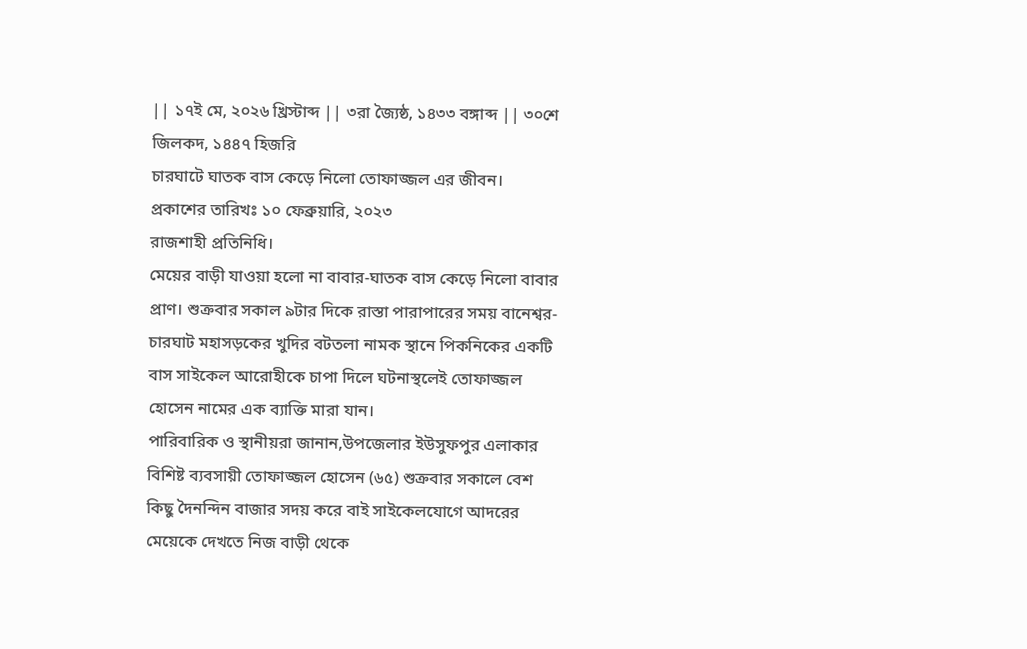|| ১৭ই মে, ২০২৬ খ্রিস্টাব্দ || ৩রা জ্যৈষ্ঠ, ১৪৩৩ বঙ্গাব্দ || ৩০শে জিলকদ, ১৪৪৭ হিজরি
চারঘাটে ঘাতক বাস কেড়ে নিলো তোফাজ্জল এর জীবন।
প্রকাশের তারিখঃ ১০ ফেব্রুয়ারি, ২০২৩
রাজশাহী প্রতিনিধি।
মেয়ের বাড়ী যাওয়া হলো না বাবার-ঘাতক বাস কেড়ে নিলো বাবার প্রাণ। শুক্রবার সকাল ৯টার দিকে রাস্তা পারাপারের সময় বানেশ্বর-চারঘাট মহাসড়কের খুদির বটতলা নামক স্থানে পিকনিকের একটি বাস সাইকেল আরোহীকে চাপা দিলে ঘটনাস্থলেই তোফাজ্জল হোসেন নামের এক ব্যাক্তি মারা যান।
পারিবারিক ও স্থানীয়রা জানান,উপজেলার ইউসুফপুর এলাকার বিশিষ্ট ব্যবসায়ী তোফাজ্জল হোসেন (৬৫) শুক্রবার সকালে বেশ কিছু দৈনন্দিন বাজার সদয় করে বাই সাইকেলযোগে আদরের মেয়েকে দেখতে নিজ বাড়ী থেকে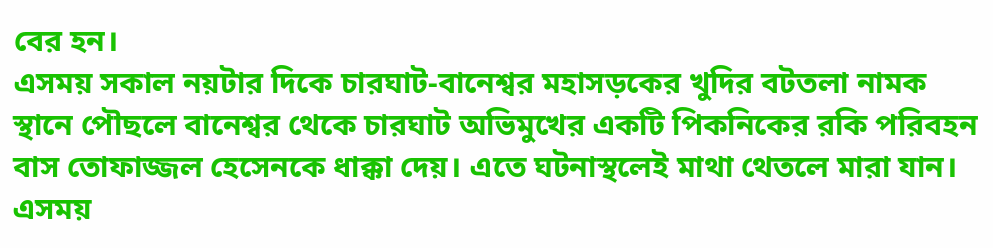বের হন।
এসময় সকাল নয়টার দিকে চারঘাট-বানেশ্বর মহাসড়কের খুদির বটতলা নামক স্থানে পৌছলে বানেশ্বর থেকে চারঘাট অভিমুখের একটি পিকনিকের রকি পরিবহন বাস তোফাজ্জল হেসেনকে ধাক্কা দেয়। এতে ঘটনাস্থলেই মাথা থেতলে মারা যান। এসময়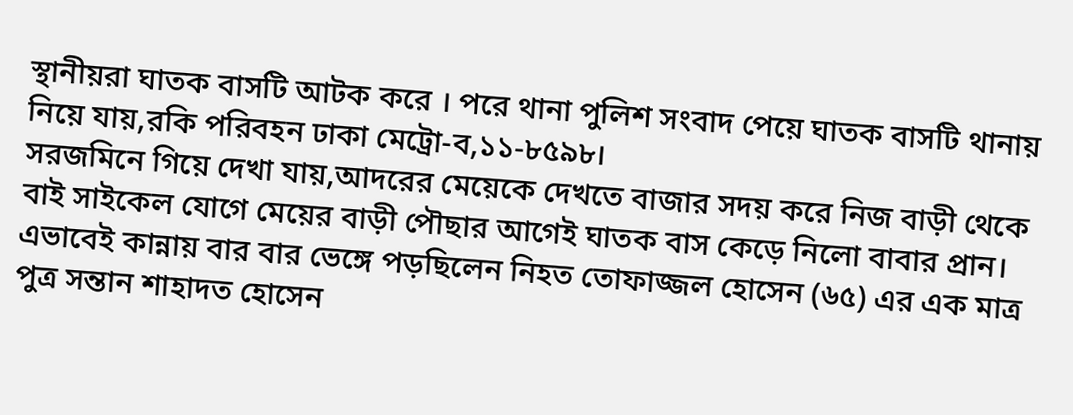স্থানীয়রা ঘাতক বাসটি আটক করে । পরে থানা পুলিশ সংবাদ পেয়ে ঘাতক বাসটি থানায় নিয়ে যায়,রকি পরিবহন ঢাকা মেট্রো-ব,১১-৮৫৯৮।
সরজমিনে গিয়ে দেখা যায়,আদরের মেয়েকে দেখতে বাজার সদয় করে নিজ বাড়ী থেকে বাই সাইকেল যোগে মেয়ের বাড়ী পৌছার আগেই ঘাতক বাস কেড়ে নিলো বাবার প্রান। এভাবেই কান্নায় বার বার ভেঙ্গে পড়ছিলেন নিহত তোফাজ্জল হোসেন (৬৫) এর এক মাত্র পুত্র সন্তান শাহাদত হোসেন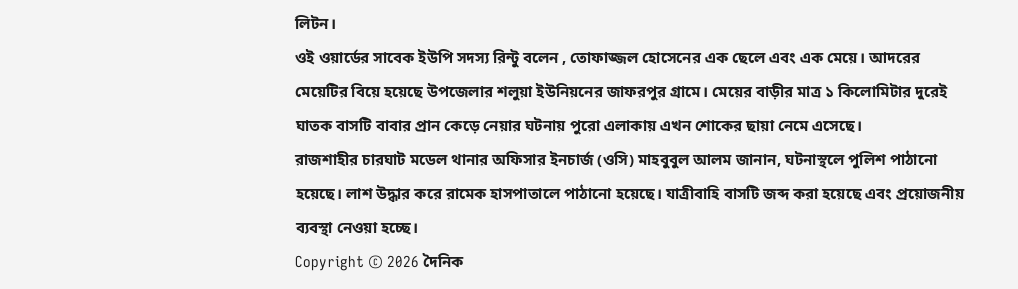লিটন।
ওই ওয়ার্ডের সাবেক ইউপি সদস্য রিন্টু বলেন , তোফাজ্জল হোসেনের এক ছেলে এবং এক মেয়ে। আদরের মেয়েটির বিয়ে হয়েছে উপজেলার শলুয়া ইউনিয়নের জাফরপুর গ্রামে। মেয়ের বাড়ীর মাত্র ১ কিলোমিটার দুরেই ঘাতক বাসটি বাবার প্রান কেড়ে নেয়ার ঘটনায় পুরো এলাকায় এখন শোকের ছায়া নেমে এসেছে।
রাজশাহীর চারঘাট মডেল থানার অফিসার ইনচার্জ (ওসি) মাহবুবুল আলম জানান, ঘটনাস্থলে পুলিশ পাঠানো হয়েছে। লাশ উদ্ধার করে রামেক হাসপাতালে পাঠানো হয়েছে। যাত্রীবাহি বাসটি জব্দ করা হয়েছে এবং প্রয়োজনীয় ব্যবস্থা নেওয়া হচ্ছে।
Copyright © 2026 দৈনিক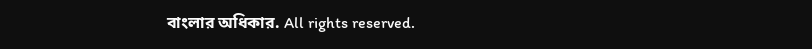বাংলার অধিকার. All rights reserved.